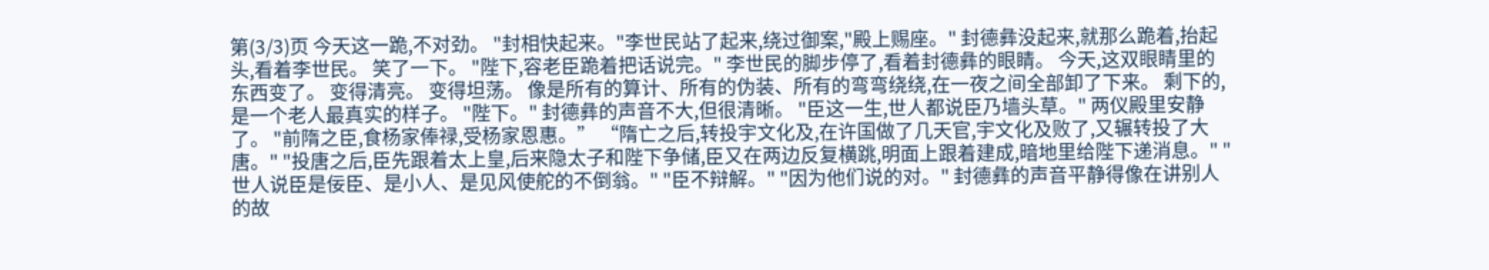第(3/3)页 今天这一跪,不对劲。 "封相快起来。"李世民站了起来,绕过御案,"殿上赐座。" 封德彝没起来,就那么跪着,抬起头,看着李世民。 笑了一下。 "陛下,容老臣跪着把话说完。" 李世民的脚步停了,看着封德彝的眼睛。 今天,这双眼睛里的东西变了。 变得清亮。 变得坦荡。 像是所有的算计、所有的伪装、所有的弯弯绕绕,在一夜之间全部卸了下来。 剩下的,是一个老人最真实的样子。 "陛下。" 封德彝的声音不大,但很清晰。 "臣这一生,世人都说臣乃墙头草。" 两仪殿里安静了。 "前隋之臣,食杨家俸禄,受杨家恩惠。” “隋亡之后,转投宇文化及,在许国做了几天官,宇文化及败了,又辗转投了大唐。" "投唐之后,臣先跟着太上皇,后来隐太子和陛下争储,臣又在两边反复横跳,明面上跟着建成,暗地里给陛下递消息。" "世人说臣是佞臣、是小人、是见风使舵的不倒翁。" "臣不辩解。" "因为他们说的对。" 封德彝的声音平静得像在讲别人的故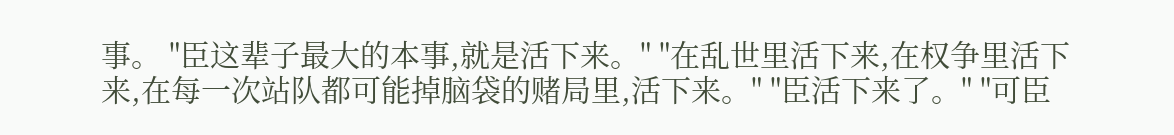事。 "臣这辈子最大的本事,就是活下来。" "在乱世里活下来,在权争里活下来,在每一次站队都可能掉脑袋的赌局里,活下来。" "臣活下来了。" "可臣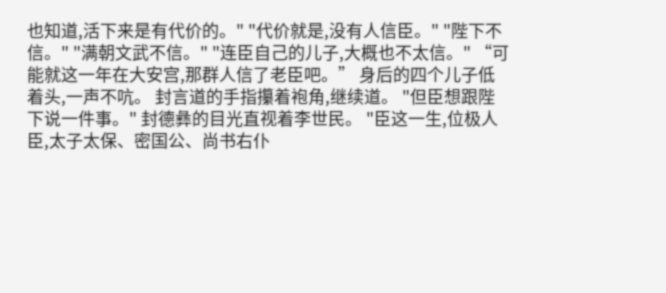也知道,活下来是有代价的。" "代价就是,没有人信臣。" "陛下不信。" "满朝文武不信。" "连臣自己的儿子,大概也不太信。" “可能就这一年在大安宫,那群人信了老臣吧。” 身后的四个儿子低着头,一声不吭。 封言道的手指攥着袍角,继续道。 "但臣想跟陛下说一件事。" 封德彝的目光直视着李世民。 "臣这一生,位极人臣,太子太保、密国公、尚书右仆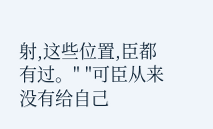射,这些位置,臣都有过。" "可臣从来没有给自己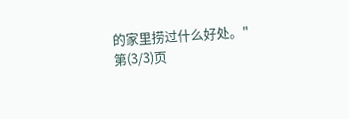的家里捞过什么好处。" 第(3/3)页